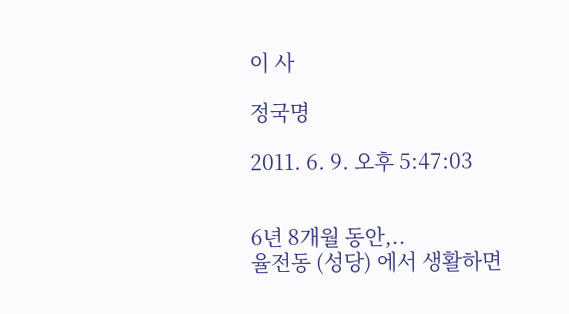이 사

정국명

2011. 6. 9. 오후 5:47:03


6년 8개월 동안,..
율전동 (성당) 에서 생활하면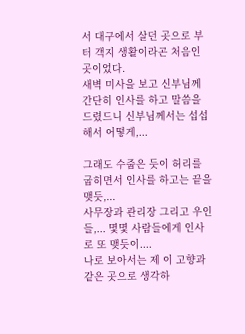서 대구에서 살던 곳으로 부터 객지 생활이라곤 처음인 곳이었다.
새벽 미사을 보고 신부님께 간단히 인사를 하고 말씀을 드렸드니 신부님께서는 섭섭해서 어떻게,...

그래도 수줍은 듯이 허리를 굽히면서 인사를 하고는 끝을 맺듯,...
사무장과 관리장 그리고 우인들,... 몇몇 사람들에게 인사로 또 맺듯이....
나로 보아서는 제 이 고향과 같은 곳으로 생각하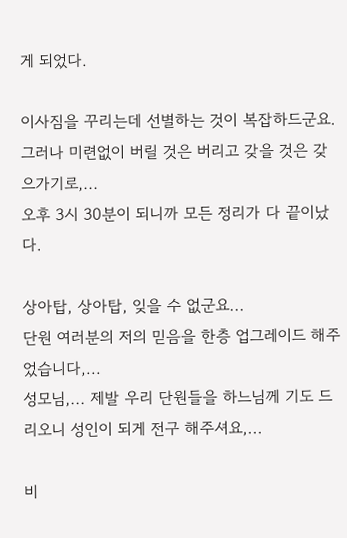게 되었다.

이사짐을 꾸리는데 선별하는 것이 복잡하드군요.
그러나 미련없이 버릴 것은 버리고 갖을 것은 갖으가기로,...
오후 3시 30분이 되니까 모든 정리가 다 끝이났다.

상아탑, 상아탑, 잊을 수 없군요...
단원 여러분의 저의 믿음을 한층 업그레이드 해주었습니다,...
성모님,... 제발 우리 단원들을 하느님께 기도 드리오니 성인이 되게 전구 해주셔요,...

비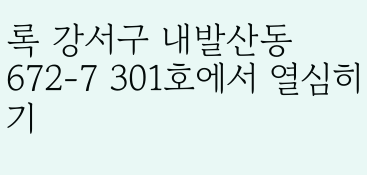록 강서구 내발산동 672-7 301호에서 열심히 기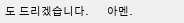도 드리겠습니다.      아멘.